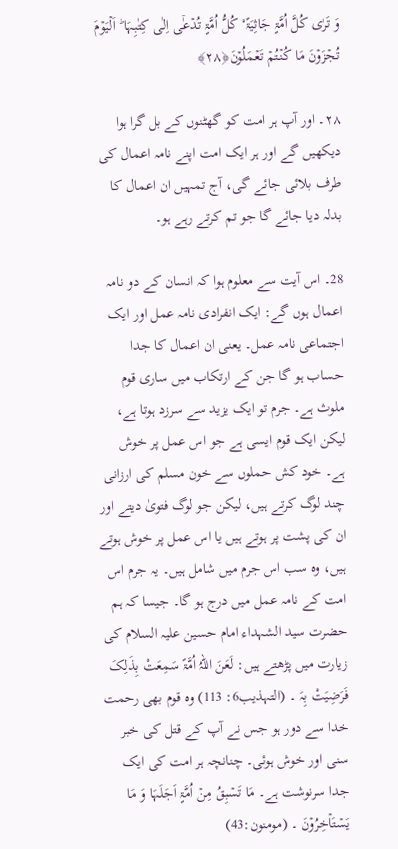وَ تَرٰی کُلَّ اُمَّۃٍ جَاثِیَۃً ۟ کُلُّ اُمَّۃٍ تُدۡعٰۤی اِلٰی کِتٰبِہَا ؕ اَلۡیَوۡمَ تُجۡزَوۡنَ مَا کُنۡتُمۡ تَعۡمَلُوۡنَ﴿۲۸﴾

۲۸۔ اور آپ ہر امت کو گھٹنوں کے بل گرا ہوا دیکھیں گے اور ہر ایک امت اپنے نامہ اعمال کی طرف بلائی جائے گی، آج تمہیں ان اعمال کا بدلہ دیا جائے گا جو تم کرتے رہے ہو۔

28۔ اس آیت سے معلوم ہوا کہ انسان کے دو نامہ اعمال ہوں گے: ایک انفرادی نامہ عمل اور ایک اجتماعی نامہ عمل۔ یعنی ان اعمال کا جدا حساب ہو گا جن کے ارتکاب میں ساری قوم ملوث ہے۔ جرم تو ایک یزید سے سرزد ہوتا ہے، لیکن ایک قوم ایسی ہے جو اس عمل پر خوش ہے۔ خود کش حملوں سے خون مسلم کی ارزانی چند لوگ کرتے ہیں، لیکن جو لوگ فتویٰ دیتے اور ان کی پشت پر ہوتے ہیں یا اس عمل پر خوش ہوتے ہیں، وہ سب اس جرم میں شامل ہیں۔ یہ جرم اس امت کے نامہ عمل میں درج ہو گا۔ جیسا کہ ہم حضرت سید الشہداء امام حسین علیہ السلام کی زیارت میں پڑھتے ہیں: لَعَنَ اللہُ اُمَّۃً سَمِعَتْ بِذَلِکَ فَرَضِیَتْ بِہَ ۔ (التہذیب6: 113) وہ قوم بھی رحمت خدا سے دور ہو جس نے آپ کے قتل کی خبر سنی اور خوش ہوئی۔ چنانچہ ہر امت کی ایک جدا سرنوشت ہے۔ مَا تَسۡبِقُ مِنۡ اُمَّۃٍ اَجَلَہَا وَ مَا یَسۡتَاۡخِرُوۡنَ ۔ (مومنون:43)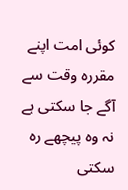کوئی امت اپنے مقررہ وقت سے آگے جا سکتی ہے نہ وہ پیچھے رہ سکتی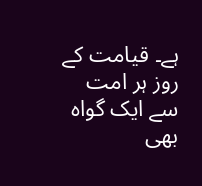ہے۔ قیامت کے روز ہر امت سے ایک گواہ بھی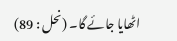اٹھایا جائے گا۔ (نحل : 89)